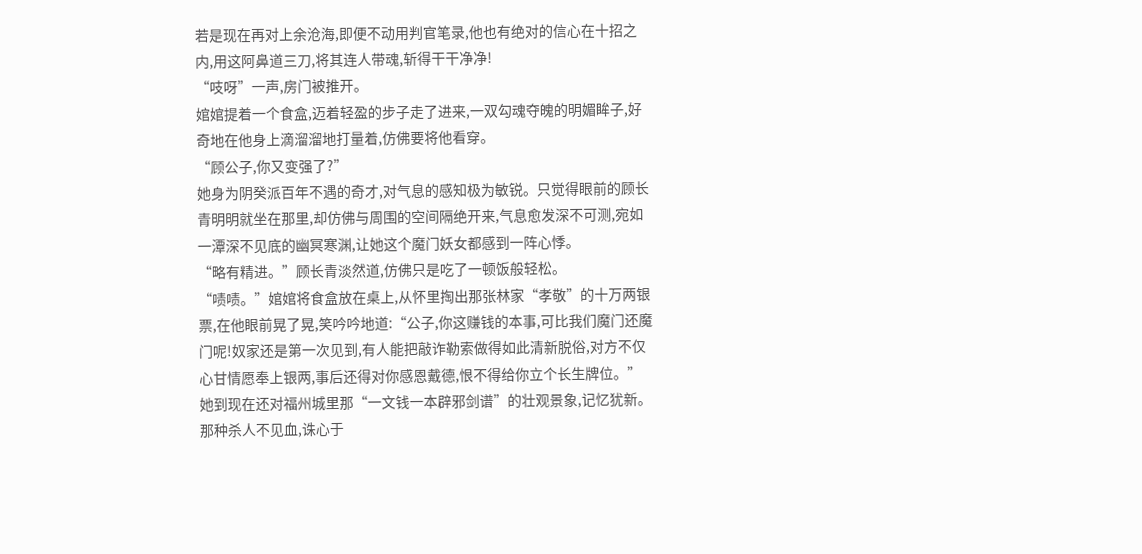若是现在再对上余沧海,即便不动用判官笔录,他也有绝对的信心在十招之内,用这阿鼻道三刀,将其连人带魂,斩得干干净净!
“吱呀”一声,房门被推开。
婠婠提着一个食盒,迈着轻盈的步子走了进来,一双勾魂夺魄的明媚眸子,好奇地在他身上滴溜溜地打量着,仿佛要将他看穿。
“顾公子,你又变强了?”
她身为阴癸派百年不遇的奇才,对气息的感知极为敏锐。只觉得眼前的顾长青明明就坐在那里,却仿佛与周围的空间隔绝开来,气息愈发深不可测,宛如一潭深不见底的幽冥寒渊,让她这个魔门妖女都感到一阵心悸。
“略有精进。”顾长青淡然道,仿佛只是吃了一顿饭般轻松。
“啧啧。”婠婠将食盒放在桌上,从怀里掏出那张林家“孝敬”的十万两银票,在他眼前晃了晃,笑吟吟地道:“公子,你这赚钱的本事,可比我们魔门还魔门呢!奴家还是第一次见到,有人能把敲诈勒索做得如此清新脱俗,对方不仅心甘情愿奉上银两,事后还得对你感恩戴德,恨不得给你立个长生牌位。”
她到现在还对福州城里那“一文钱一本辟邪剑谱”的壮观景象,记忆犹新。
那种杀人不见血,诛心于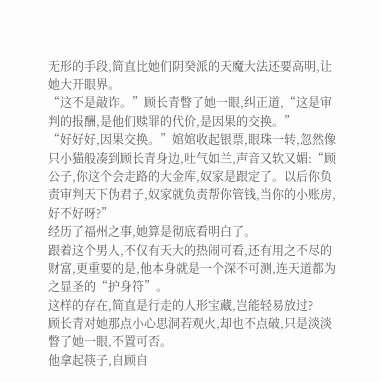无形的手段,简直比她们阴癸派的天魔大法还要高明,让她大开眼界。
“这不是敲诈。”顾长青瞥了她一眼,纠正道,“这是审判的报酬,是他们赎罪的代价,是因果的交换。”
“好好好,因果交换。”婠婠收起银票,眼珠一转,忽然像只小猫般凑到顾长青身边,吐气如兰,声音又软又媚:“顾公子,你这个会走路的大金库,奴家是跟定了。以后你负责审判天下伪君子,奴家就负责帮你管钱,当你的小账房,好不好呀?”
经历了福州之事,她算是彻底看明白了。
跟着这个男人,不仅有天大的热闹可看,还有用之不尽的财富,更重要的是,他本身就是一个深不可测,连天道都为之显圣的“护身符”。
这样的存在,简直是行走的人形宝藏,岂能轻易放过?
顾长青对她那点小心思洞若观火,却也不点破,只是淡淡瞥了她一眼,不置可否。
他拿起筷子,自顾自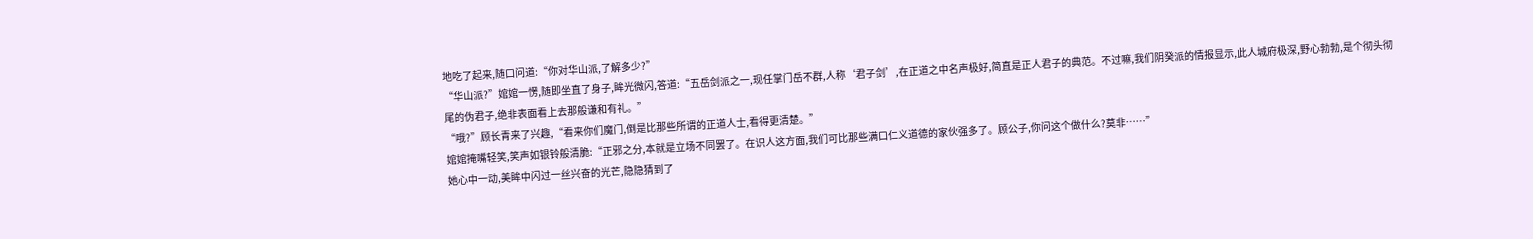地吃了起来,随口问道:“你对华山派,了解多少?”
“华山派?”婠婠一愣,随即坐直了身子,眸光微闪,答道:“五岳剑派之一,现任掌门岳不群,人称‘君子剑’,在正道之中名声极好,简直是正人君子的典范。不过嘛,我们阴癸派的情报显示,此人城府极深,野心勃勃,是个彻头彻尾的伪君子,绝非表面看上去那般谦和有礼。”
“哦?”顾长青来了兴趣,“看来你们魔门,倒是比那些所谓的正道人士,看得更清楚。”
婠婠掩嘴轻笑,笑声如银铃般清脆:“正邪之分,本就是立场不同罢了。在识人这方面,我们可比那些满口仁义道德的家伙强多了。顾公子,你问这个做什么?莫非……”
她心中一动,美眸中闪过一丝兴奋的光芒,隐隐猜到了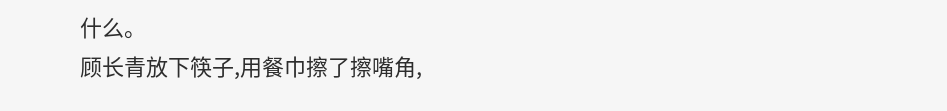什么。
顾长青放下筷子,用餐巾擦了擦嘴角,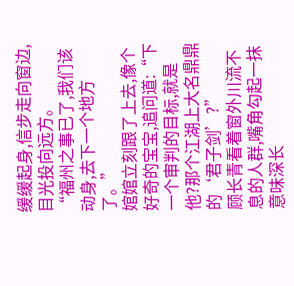缓缓起身,信步走向窗边,目光投向远方。
“福州之事已了,我们该动身,去下一个地方了。”
婠婠立刻跟了上去,像个好奇的宝宝,追问道:“下一个审判的目标,就是他?那个江湖上大名鼎鼎的‘君子剑’?”
顾长青看着窗外川流不息的人群,嘴角勾起一抹意味深长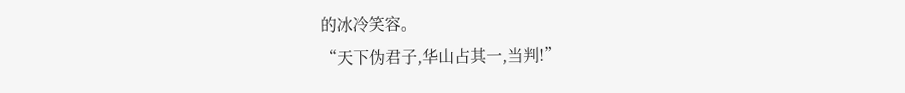的冰冷笑容。
“天下伪君子,华山占其一,当判!”